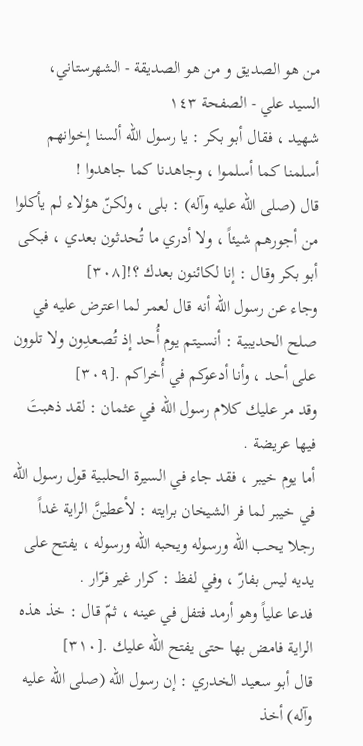من هو الصدیق و من هو الصدیقة - الشهرستاني، السيد علي - الصفحة ١٤٣
شهيد ، فقال أبو بكر : يا رسول الله ألسنا إخوانهم أسلمنا كما أسلموا ، وجاهدنا كما جاهدوا !
قال (صلى الله عليه وآله) : بلى ، ولكنّ هؤلاء لم يأكلوا من أجورهم شيئاً ، ولا أدري ما تُحدثون بعدي ، فبكى أبو بكر وقال : إنا لكائنون بعدك ؟![٣٠٨]
وجاء عن رسول الله أنه قال لعمر لما اعترض عليه في صلح الحديبية : أنسـيتم يوم أُحد إذ تُصـعدِون ولا تلوون على أحد ، وأنا أدعوكم في أُخراكم .[٣٠٩]
وقد مر عليك كلام رسول الله في عثمان : لقد ذهبتَ فيها عريضة .
أما يوم خيبر ، فقد جاء في السيرة الحلبية قول رسول الله في خيبر لما فر الشيخان برايته : لأعطينَّ الراية غداً رجلا يحب الله ورسوله ويحبه الله ورسوله ، يفتح على يديه ليس بفارّ ، وفي لفظ : كرار غير فرّار .
فدعا علياً وهو أرمد فتفل في عينه ، ثمّ قال : خذ هذه الراية فامض بها حتى يفتح الله عليك .[٣١٠]
قال أبو سعيد الخدري : إن رسول الله (صلى الله عليه وآله) أخذ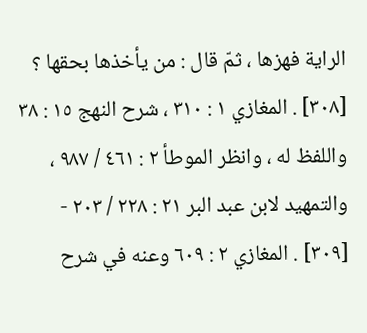الراية فهزها ، ثمّ قال : من يأخذها بحقها ؟
[٣٠٨] . المغازي ١ : ٣١٠ ، شرح النهج ١٥ : ٣٨ واللفظ له ، وانظر الموطأ ٢ : ٤٦١ / ٩٨٧ ، والتمهيد لابن عبد البر ٢١ : ٢٢٨ / ٢٠٣ -
[٣٠٩] . المغازي ٢ : ٦٠٩ وعنه في شرح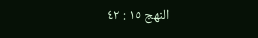النهج ١٥ : ٤٢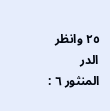٢٥ وانظر الدر المنثور ٦ :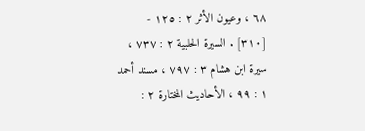٦٨ ، وعيون الأثر ٢ : ١٢٥ -
[٣١٠] . السيرة الحلبية ٢ : ٧٣٧ ، سيرة ابن هشام ٣ : ٧٩٧ ، مسند أحمد ١ : ٩٩ ، الأحاديث المختارة ٢ :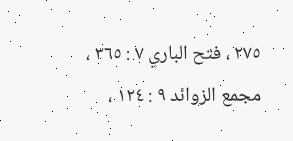٢٧٥ ، فتح الباري ٧ : ٣٦٥ ، مجمع الزوائد ٩ : ١٢٤ ،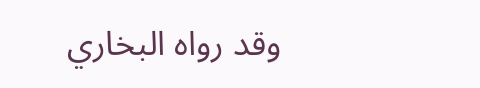وقد رواه البخاري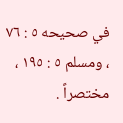في صحيحه ٥ : ٧٦ ، ومسلم ٥ : ١٩٥ ، مختصراً .